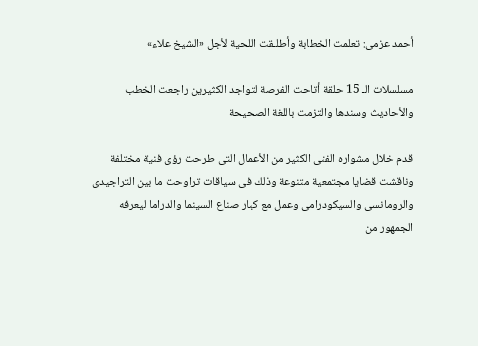أحمد عزمى: تعلمت الخطابة وأطلـقت اللحية لأجل «الشيخ علاء»

مسلسلات الـ 15 حلقة أتاحت الفرصة لتواجد الكثيرين راجعت الخطب والأحاديث وسندها والتزمت باللغة الصحيحة

قدم خلال مشواره الفنى الكثير من الأعمال التى طرحت رؤى فنية مختلفة وناقشت قضايا مجتمعية متنوعة وذلك فى سياقات تراوحت ما بين التراجيدى والرومانسى والسيكودرامى وعمل مع كبار صناع السينما والدراما ليعرفه الجمهور من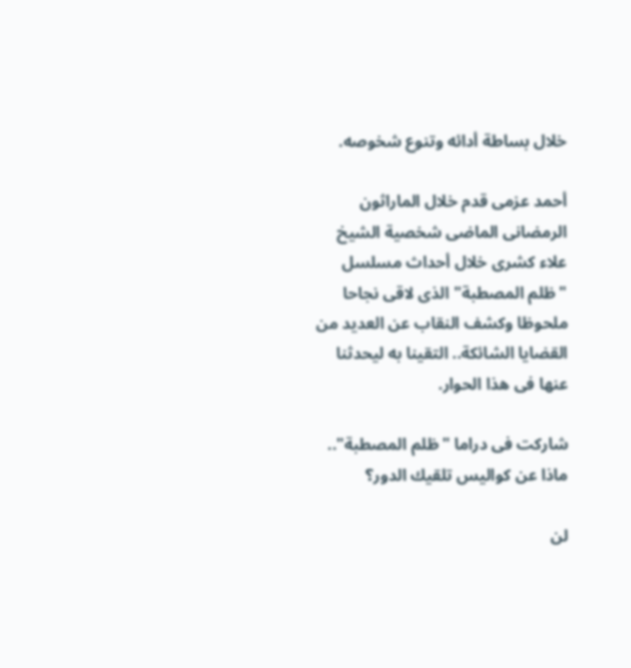خلال بساطة أدائه وتنوع شخوصه.

أحمد عزمى قدم خلال الماراثون الرمضانى الماضى شخصية الشيخ علاء كشرى خلال أحداث مسلسل "ظلم المصطبة" الذى لاقى نجاحا ملحوظا وكشف النقاب عن العديد من القضايا الشائكة.. التقينا به ليحدثنا عنها فى هذا الحوار.

شاركت فى دراما "ظلم المصطبة".. ماذا عن كواليس تلقيك الدور؟

لن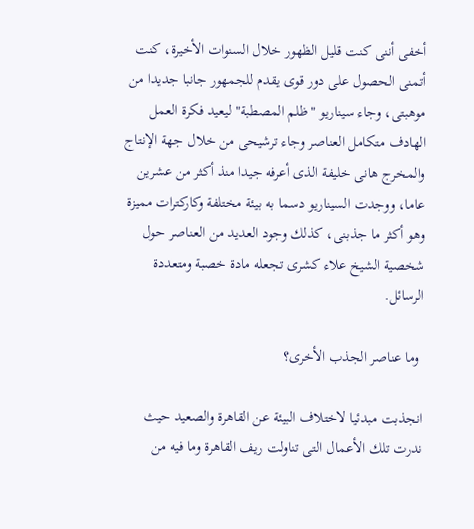أخفى أننى كنت قليل الظهور خلال السنوات الأخيرة، كنت أتمنى الحصول على دور قوى يقدم للجمهور جانبا جديدا من موهبتى، وجاء سيناريو "ظلم المصطبة" ليعيد فكرة العمل الهادف متكامل العناصر وجاء ترشيحى من خلال جهة الإنتاج والمخرج هانى خليفة الذى أعرفه جيدا منذ أكثر من عشرين عاما، ووجدت السيناريو دسما به بيئة مختلفة وكاركترات مميزة وهو أكثر ما جذبنى، كذلك وجود العديد من العناصر حول شخصية الشيخ علاء كشرى تجعله مادة خصبة ومتعددة الرسائل.

 وما عناصر الجذب الأخرى؟

انجذبت مبدئيا لاختلاف البيئة عن القاهرة والصعيد حيث ندرت تلك الأعمال التى تناولت ريف القاهرة وما فيه من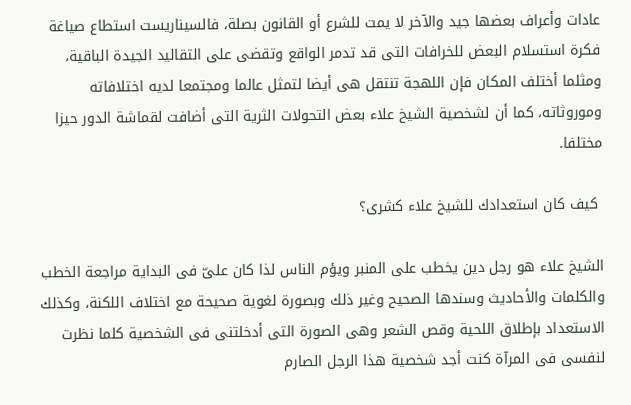عادات وأعراف بعضها جيد والآخر لا يمت للشرع أو القانون بصلة، فالسيناريست استطاع صياغة فكرة استسلام البعض للخرافات التى قد تدمر الواقع وتقضى على التقاليد الجيدة الباقية، ومثلما أختلف المكان فإن اللهجة تنتقل هى أيضا لتمثل عالما ومجتمعا لديه اختلافاته وموروثاته، كما أن لشخصية الشيخ علاء بعض التحولات الثرية التى أضافت لقماشة الدور حيزا مختلفا.

 كيف كان استعدادك للشيخ علاء كشرى؟

الشيخ علاء هو رجل دين يخطب على المنبر ويؤم الناس لذا كان علىّ فى البداية مراجعة الخطب والكلمات والأحاديث وسندها الصحيح وغير ذلك وبصورة لغوية صحيحة مع اختلاف اللكنة، وكذلك الاستعداد بإطلاق اللحية وقص الشعر وهى الصورة التى أدخلتنى فى الشخصية كلما نظرت لنفسى فى المرآة كنت أجد شخصية هذا الرجل الصارم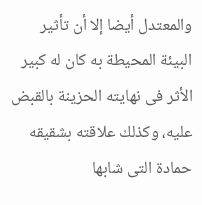والمعتدل أيضا إلا أن تأثير البيئة المحيطة به كان له كبير الأثر فى نهايته الحزينة بالقبض عليه، وكذلك علاقته بشقيقه حمادة التى شابها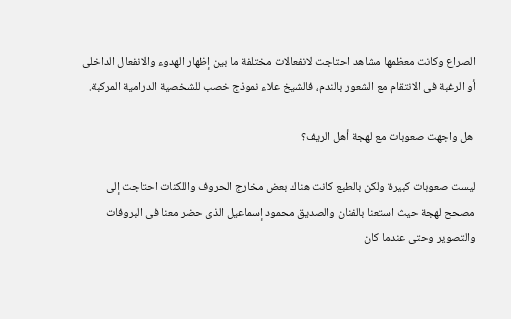الصراع وكانت معظمها مشاهد احتاجت لانفعالات مختلفة ما بين إظهار الهدوء والانفعال الداخلى أو الرغبة فى الانتقام مع الشعور بالندم، فالشيخ علاء نموذج خصب للشخصية الدرامية المركبة.

 هل واجهت صعوبات مع لهجة أهل الريف؟

ليست صعوبات كبيرة ولكن بالطبع كانت هناك بعض مخارج الحروف واللكنات احتاجت إلى مصحح لهجة حيث استعنا بالفنان والصديق محمود إسماعيل الذى حضر معنا فى البروفات والتصوير وحتى عندما كان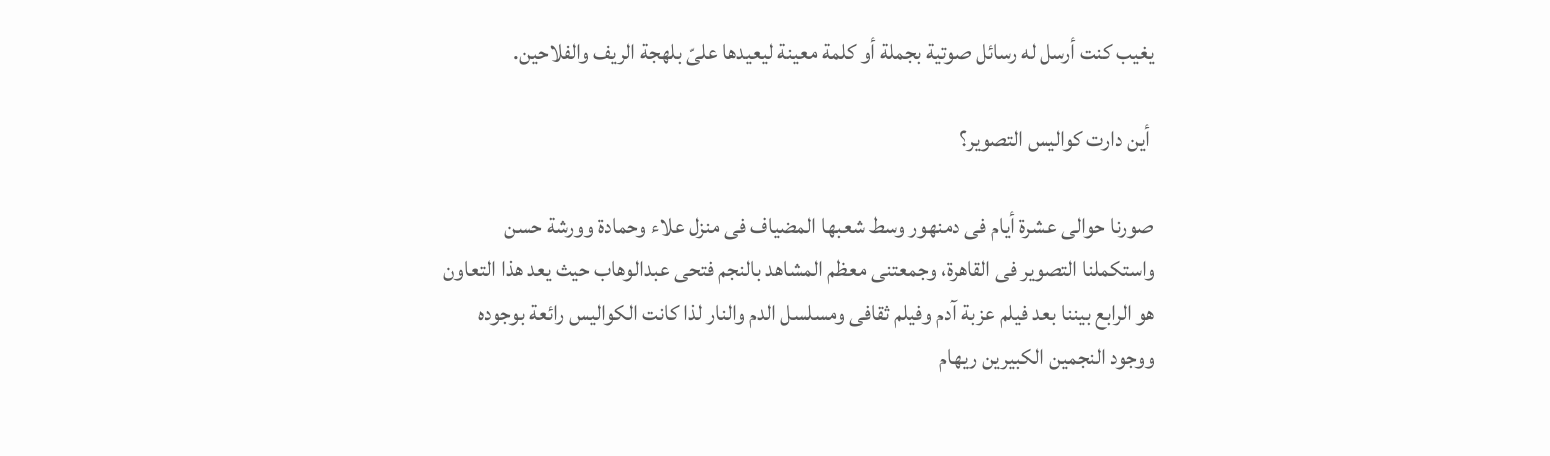يغيب كنت أرسل له رسائل صوتية بجملة أو كلمة معينة ليعيدها علىّ بلهجة الريف والفلاحين.

 أين دارت كواليس التصوير؟

صورنا حوالى عشرة أيام فى دمنهور وسط شعبها المضياف فى منزل علاء وحمادة وورشة حسن واستكملنا التصوير فى القاهرة، وجمعتنى معظم المشاهد بالنجم فتحى عبدالوهاب حيث يعد هذا التعاون هو الرابع بيننا بعد فيلم عزبة آدم وفيلم ثقافى ومسلسل الدم والنار لذا كانت الكواليس رائعة بوجوده ووجود النجمين الكبيرين ريهام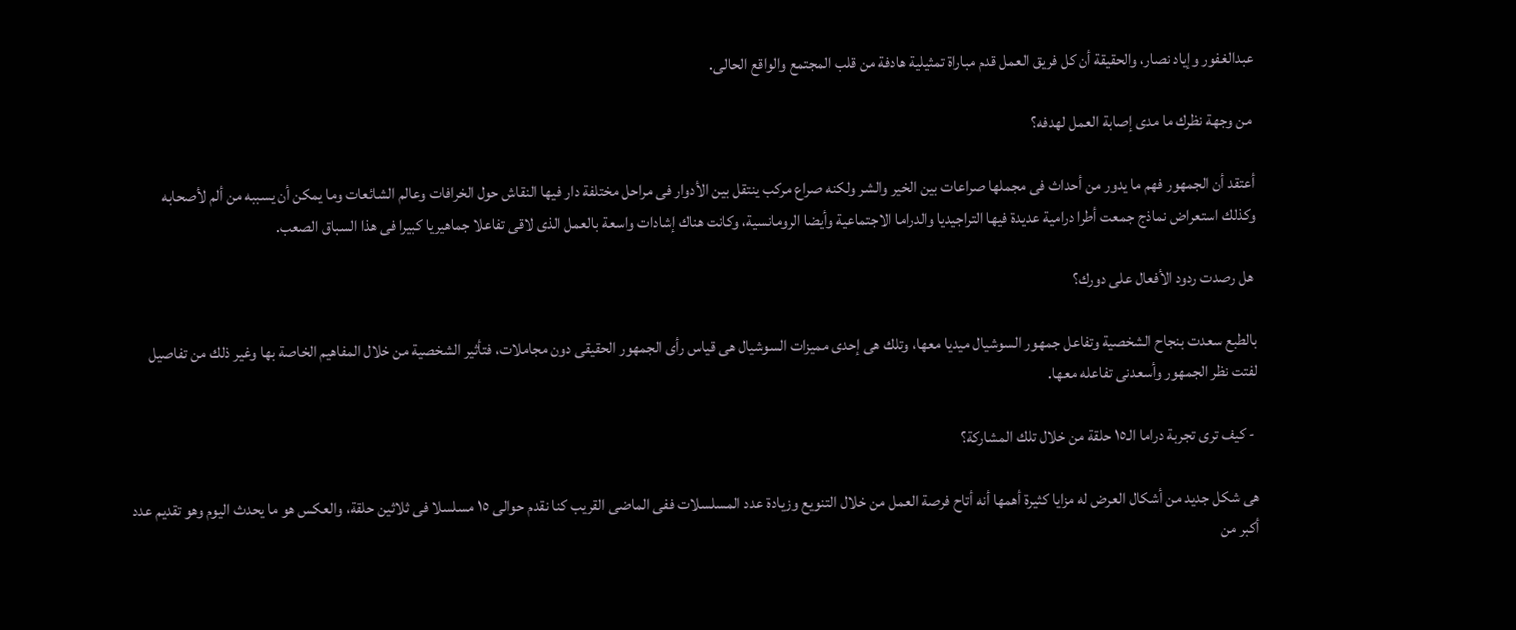عبدالغفور وإياد نصار، والحقيقة أن كل فريق العمل قدم مباراة تمثيلية هادفة من قلب المجتمع والواقع الحالى.

 من وجهة نظرك ما مدى إصابة العمل لهدفه؟

أعتقد أن الجمهور فهم ما يدور من أحداث فى مجملها صراعات بين الخير والشر ولكنه صراع مركب ينتقل بين الأدوار فى مراحل مختلفة دار فيها النقاش حول الخرافات وعالم الشائعات وما يمكن أن يسببه من ألم لأصحابه وكذلك استعراض نماذج جمعت أطرا درامية عديدة فيها التراجيديا والدراما الاجتماعية وأيضا الرومانسية، وكانت هناك إشادات واسعة بالعمل الذى لاقى تفاعلا جماهيريا كبيرا فى هذا السباق الصعب.

 هل رصدت ردود الأفعال على دورك؟

بالطبع سعدت بنجاح الشخصية وتفاعل جمهور السوشيال ميديا معها، وتلك هى إحدى مميزات السوشيال هى قياس رأى الجمهور الحقيقى دون مجاملات، فتأثير الشخصية من خلال المفاهيم الخاصة بها وغير ذلك من تفاصيل لفتت نظر الجمهور وأسعدنى تفاعله معها.

 - كيف ترى تجربة دراما الـ١٥ حلقة من خلال تلك المشاركة؟

هى شكل جديد من أشكال العرض له مزايا كثيرة أهمها أنه أتاح فرصة العمل من خلال التنويع وزيادة عدد المسلسلات ففى الماضى القريب كنا نقدم حوالى ١٥ مسلسلا فى ثلاثين حلقة، والعكس هو ما يحدث اليوم وهو تقديم عدد أكبر من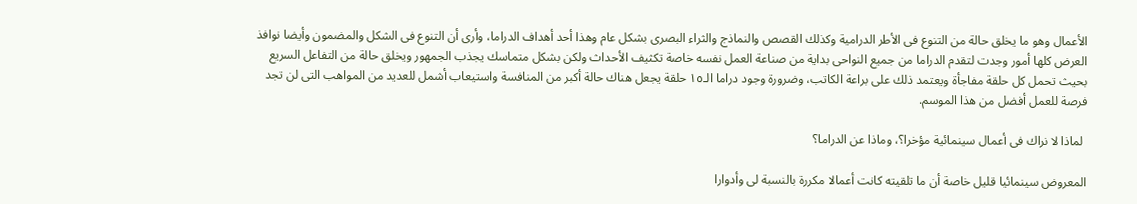الأعمال وهو ما يخلق حالة من التنوع فى الأطر الدرامية وكذلك القصص والنماذج والثراء البصرى بشكل عام وهذا أحد أهداف الدراما، وأرى أن التنوع فى الشكل والمضمون وأيضا نوافذ العرض كلها أمور وجدت لتقدم الدراما من جميع النواحى بداية من صناعة العمل نفسه خاصة تكثيف الأحداث ولكن بشكل متماسك يجذب الجمهور ويخلق حالة من التفاعل السريع بحيث تحمل كل حلقة مفاجأة ويعتمد ذلك على براعة الكاتب، وضرورة وجود دراما الـ١٥ حلقة يجعل هناك حالة أكبر من المنافسة واستيعاب أشمل للعديد من المواهب التى لن تجد فرصة للعمل أفضل من هذا الموسم.

 لماذا لا نراك فى أعمال سينمائية مؤخرا؟، وماذا عن الدراما؟

المعروض سينمائيا قليل خاصة أن ما تلقيته كانت أعمالا مكررة بالنسبة لى وأدوارا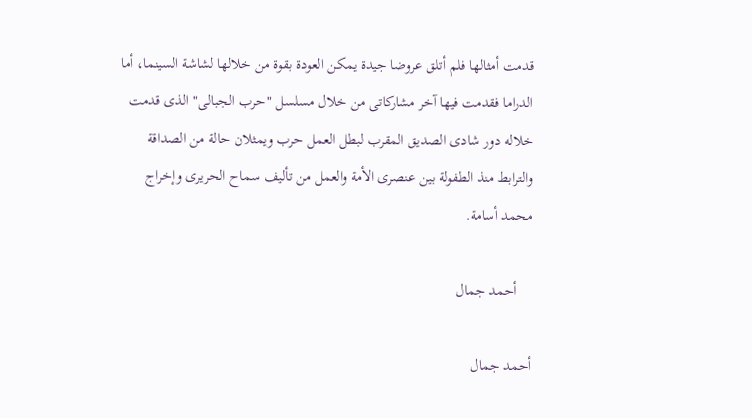قدمت أمثالها فلم أتلق عروضا جيدة يمكن العودة بقوة من خلالها لشاشة السينما، أما الدراما فقدمت فيها آخر مشاركاتى من خلال مسلسل "حرب الجبالى" الذى قدمت خلاله دور شادى الصديق المقرب لبطل العمل حرب ويمثلان حالة من الصداقة والترابط منذ الطفولة بين عنصرى الأمة والعمل من تأليف سماح الحريرى وإخراج محمد أسامة.

    أحمد جمال

أحمد جمال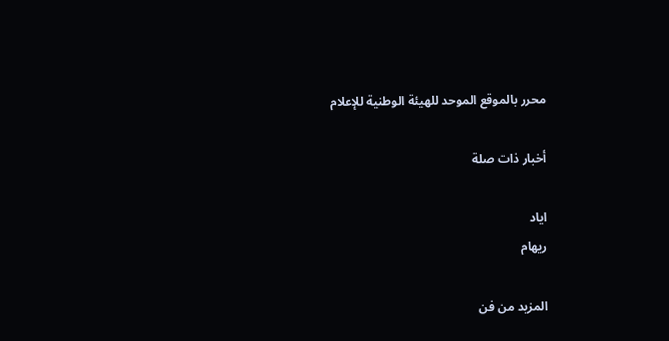محرر بالموقع الموحد للهيئة الوطنية للإعلام

أخبار ذات صلة

اياد
ريهام

المزيد من فن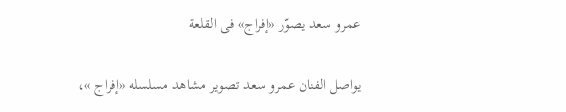عمرو سعد يصوّر «إفراج» فى القلعة

يواصل الفنان عمرو سعد تصوير مشاهد مسلسله «إفراج »،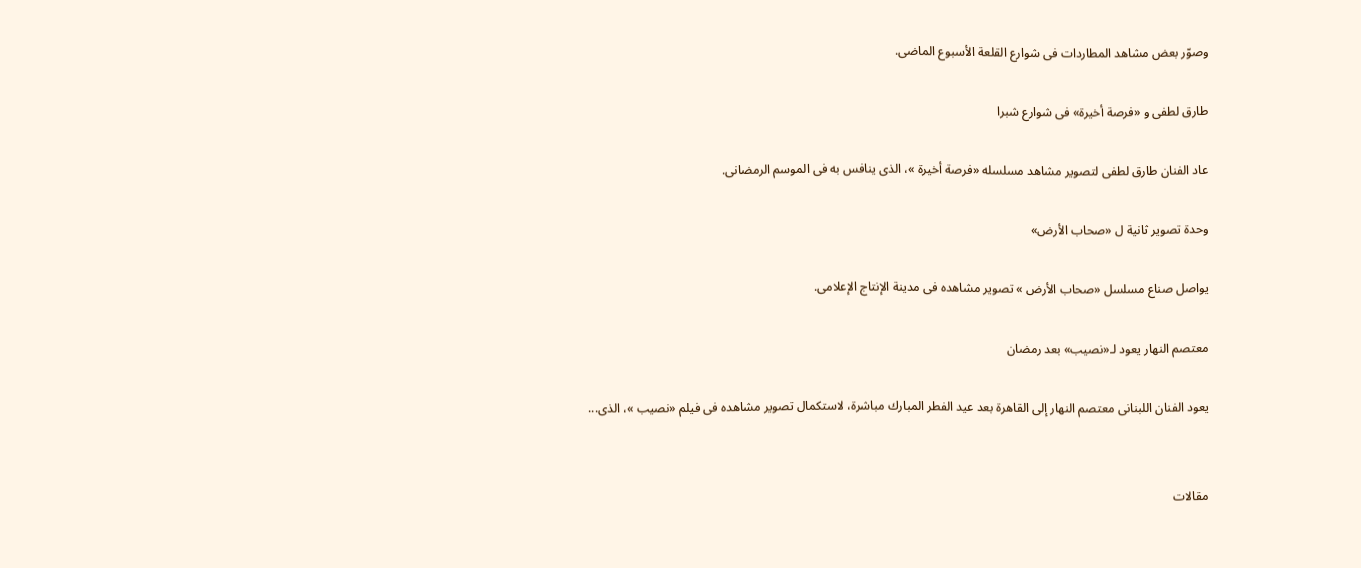وصوّر بعض مشاهد المطاردات فى شوارع القلعة الأسبوع الماضى.

طارق لطفى و «فرصة أخيرة» فى شوارع شبرا

عاد الفنان طارق لطفى لتصوير مشاهد مسلسله «فرصة أخيرة »، الذى ينافس به فى الموسم الرمضانى.

وحدة تصوير ثانية ل «صحاب الأرض»

يواصل صناع مسلسل «صحاب الأرض » تصوير مشاهده فى مدينة الإنتاج الإعلامى.

معتصم النهار يعود لـ«نصيب» بعد رمضان

يعود الفنان اللبنانى معتصم النهار إلى القاهرة بعد عيد الفطر المبارك مباشرة، لاستكمال تصوير مشاهده فى فيلم «نصيب »، الذى...


مقالات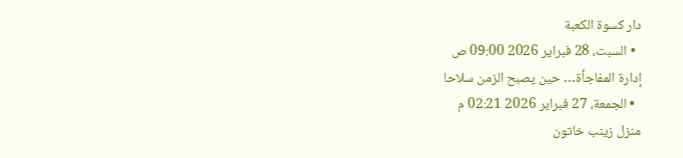دار كسوة الكعبة
  • السبت، 28 فبراير 2026 09:00 ص
إدارة المفاجأة… حين يصبح الزمن سلاحا
  • الجمعة، 27 فبراير 2026 02:21 م
منزل زينب خاتون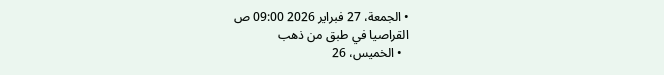• الجمعة، 27 فبراير 2026 09:00 ص
القراصيا في طبق من ذهب
  • الخميس، 26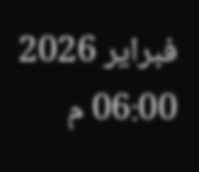فبراير 2026 06:00 م